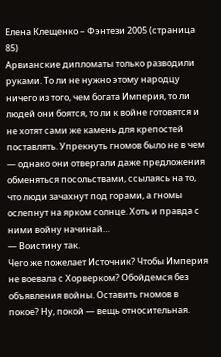Елена Клещенко – Фэнтези 2005 (страница 85)
Арвианские дипломаты только разводили руками. То ли не нужно этому народцу ничего из того, чем богата Империя, то ли людей они боятся, то ли к войне готовятся и не хотят сами же камень для крепостей поставлять. Упрекнуть гномов было не в чем — однако они отвергали даже предложения обменяться посольствами, ссылаясь на то, что люди зачахнут под горами, а гномы ослепнут на ярком солнце. Хоть и правда с ними войну начинай…
— Воистину так.
Чего же пожелает Источник? Чтобы Империя не воевала с Хорверком? Обойдемся без объявления войны. Оставить гномов в покое? Ну, покой — вещь относительная.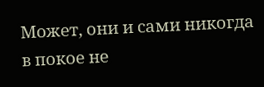Может, они и сами никогда в покое не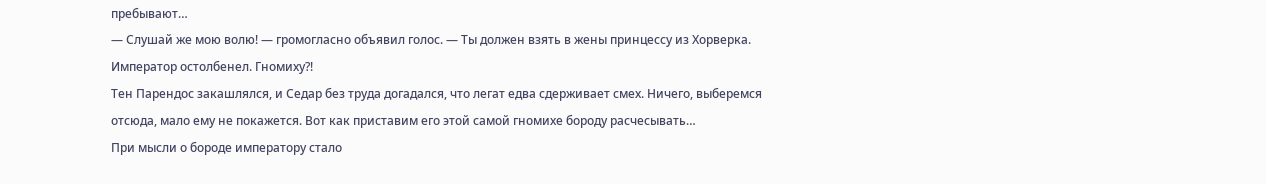пребывают…
— Слушай же мою волю! — громогласно объявил голос. — Ты должен взять в жены принцессу из Хорверка.
Император остолбенел. Гномиху?!
Тен Парендос закашлялся, и Седар без труда догадался, что легат едва сдерживает смех. Ничего, выберемся отсюда, мало ему не покажется. Вот как приставим его этой самой гномихе бороду расчесывать…
При мысли о бороде императору стало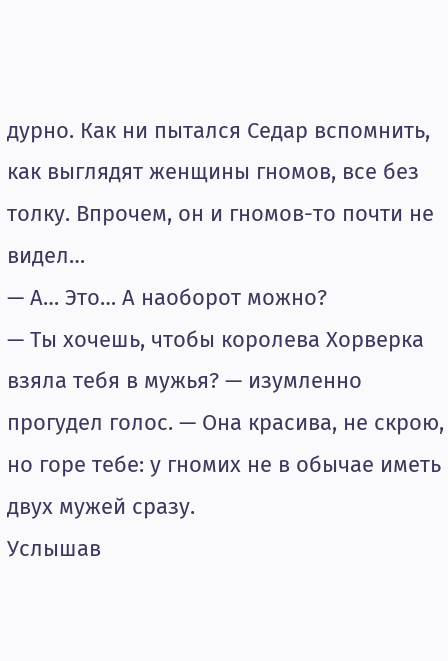дурно. Как ни пытался Седар вспомнить, как выглядят женщины гномов, все без толку. Впрочем, он и гномов-то почти не видел…
— А… Это… А наоборот можно?
— Ты хочешь, чтобы королева Хорверка взяла тебя в мужья? — изумленно прогудел голос. — Она красива, не скрою, но горе тебе: у гномих не в обычае иметь двух мужей сразу.
Услышав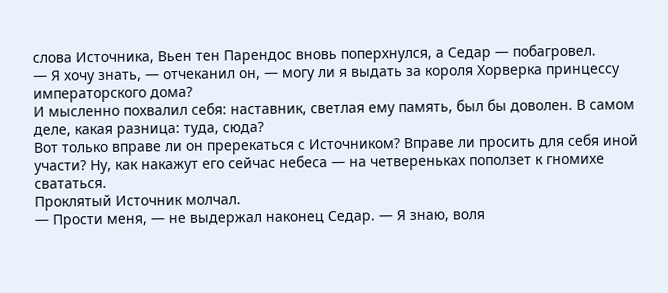слова Источника, Вьен тен Парендос вновь поперхнулся, а Седар — побагровел.
— Я хочу знать, — отчеканил он, — могу ли я выдать за короля Хорверка принцессу императорского дома?
И мысленно похвалил себя: наставник, светлая ему память, был бы доволен. В самом деле, какая разница: туда, сюда?
Вот только вправе ли он пререкаться с Источником? Вправе ли просить для себя иной участи? Ну, как накажут его сейчас небеса — на четвереньках поползет к гномихе свататься.
Проклятый Источник молчал.
— Прости меня, — не выдержал наконец Седар. — Я знаю, воля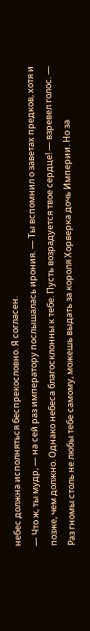небес должна исполняться беспрекословно. Я согласен.
— Что ж, ты мудр, — на сей раз императору послышалась ирония. — Ты вспомнил о заветах предков, хотя и позже, чем должно. Однако небеса благосклонны к тебе. Пусть возрадуется твое сердце! — взревел голос. — Раз гномы столь не любы тебе самому, можешь выдать за короля Хорверка дочь Империи. Но за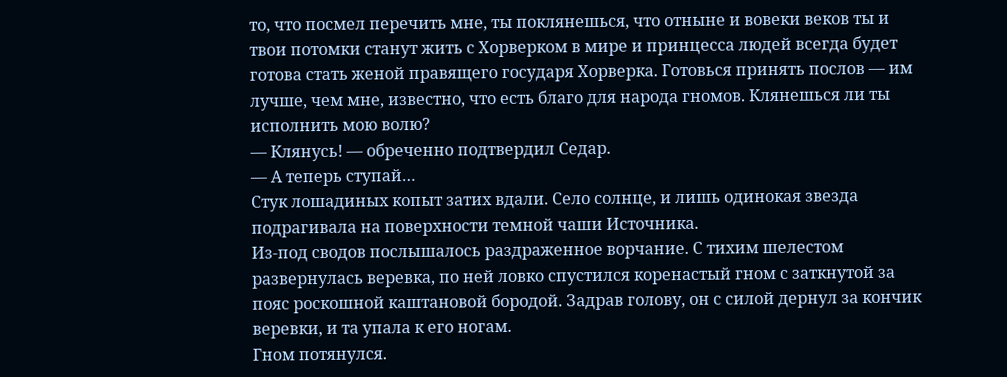то, что посмел перечить мне, ты поклянешься, что отныне и вовеки веков ты и твои потомки станут жить с Хорверком в мире и принцесса людей всегда будет готова стать женой правящего государя Хорверка. Готовься принять послов — им лучше, чем мне, известно, что есть благо для народа гномов. Клянешься ли ты исполнить мою волю?
— Клянусь! — обреченно подтвердил Седар.
— А теперь ступай…
Стук лошадиных копыт затих вдали. Село солнце, и лишь одинокая звезда подрагивала на поверхности темной чаши Источника.
Из-под сводов послышалось раздраженное ворчание. С тихим шелестом развернулась веревка, по ней ловко спустился коренастый гном с заткнутой за пояс роскошной каштановой бородой. Задрав голову, он с силой дернул за кончик веревки, и та упала к его ногам.
Гном потянулся.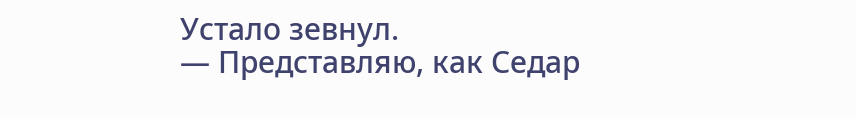Устало зевнул.
— Представляю, как Седар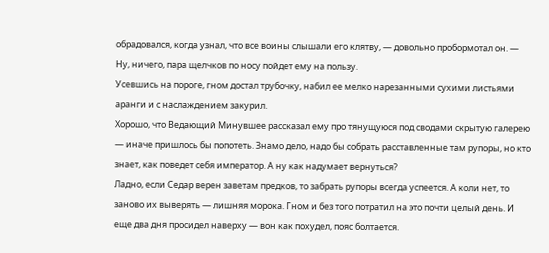обрадовался, когда узнал, что все воины слышали его клятву, — довольно пробормотал он. — Ну, ничего, пара щелчков по носу пойдет ему на пользу.
Усевшись на пороге, гном достал трубочку, набил ее мелко нарезанными сухими листьями аранги и с наслаждением закурил.
Хорошо, что Ведающий Минувшее рассказал ему про тянущуюся под сводами скрытую галерею — иначе пришлось бы попотеть. Знамо дело, надо бы собрать расставленные там рупоры, но кто знает, как поведет себя император. А ну как надумает вернуться?
Ладно, если Седар верен заветам предков, то забрать рупоры всегда успеется. А коли нет, то заново их выверять — лишняя морока. Гном и без того потратил на это почти целый день. И еще два дня просидел наверху — вон как похудел, пояс болтается.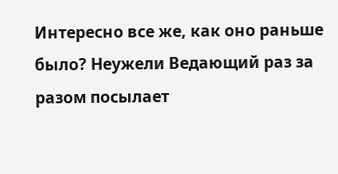Интересно все же, как оно раньше было? Неужели Ведающий раз за разом посылает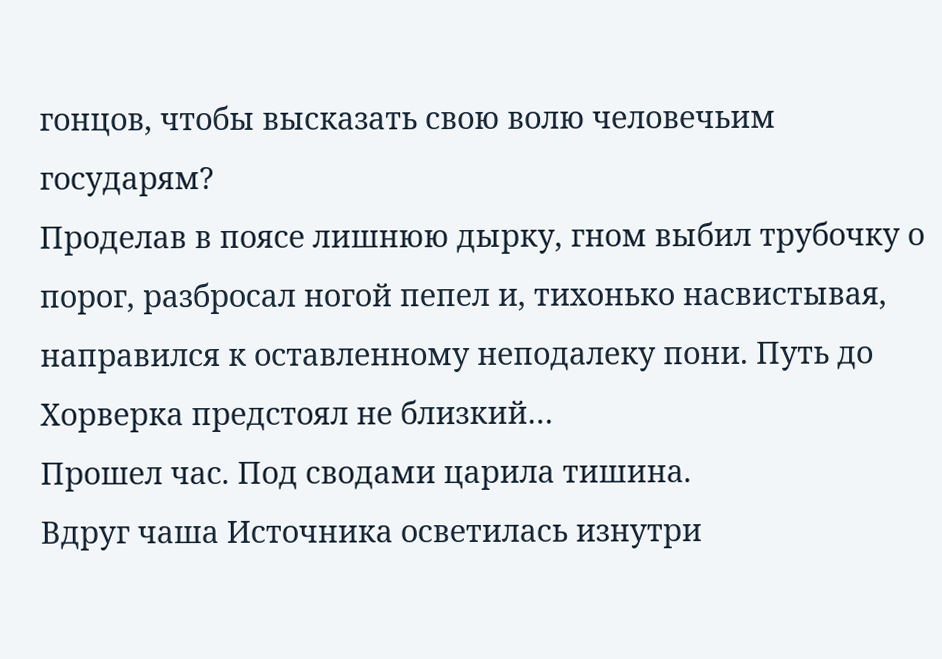гонцов, чтобы высказать свою волю человечьим государям?
Проделав в поясе лишнюю дырку, гном выбил трубочку о порог, разбросал ногой пепел и, тихонько насвистывая, направился к оставленному неподалеку пони. Путь до Хорверка предстоял не близкий…
Прошел час. Под сводами царила тишина.
Вдруг чаша Источника осветилась изнутри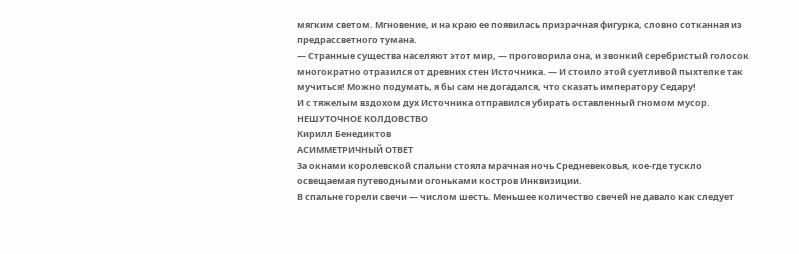мягким светом. Мгновение, и на краю ее появилась призрачная фигурка, словно сотканная из предрассветного тумана.
— Странные существа населяют этот мир, — проговорила она, и звонкий серебристый голосок многократно отразился от древних стен Источника. — И стоило этой суетливой пыхтелке так мучиться! Можно подумать, я бы сам не догадался, что сказать императору Седару!
И с тяжелым вздохом дух Источника отправился убирать оставленный гномом мусор.
НЕШУТОЧНОЕ КОЛДОВСТВО
Кирилл Бенедиктов
АСИММЕТРИЧНЫЙ ОТВЕТ
За окнами королевской спальни стояла мрачная ночь Средневековья, кое-где тускло освещаемая путеводными огоньками костров Инквизиции.
В спальне горели свечи — числом шесть. Меньшее количество свечей не давало как следует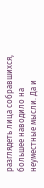разглядеть лица собравшихся, большее наводило на неуместные мысли. Да и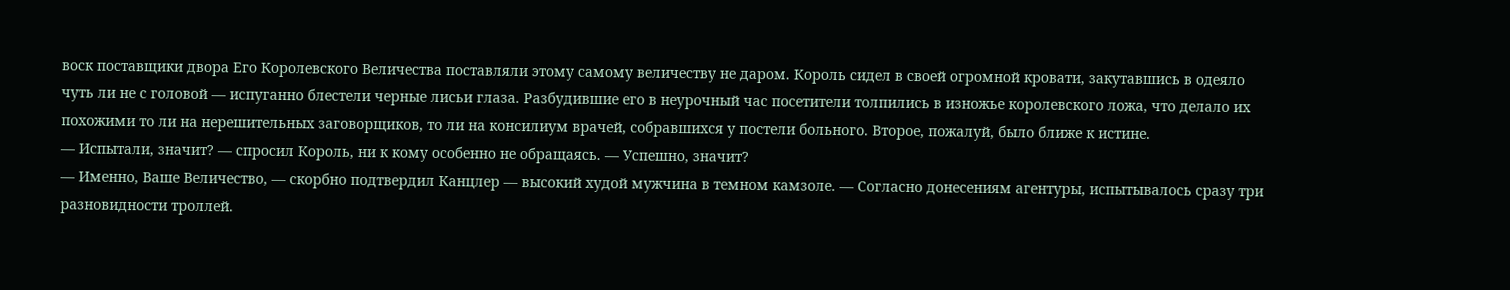воск поставщики двора Его Королевского Величества поставляли этому самому величеству не даром. Король сидел в своей огромной кровати, закутавшись в одеяло чуть ли не с головой — испуганно блестели черные лисьи глаза. Разбудившие его в неурочный час посетители толпились в изножье королевского ложа, что делало их похожими то ли на нерешительных заговорщиков, то ли на консилиум врачей, собравшихся у постели больного. Второе, пожалуй, было ближе к истине.
— Испытали, значит? — спросил Король, ни к кому особенно не обращаясь. — Успешно, значит?
— Именно, Ваше Величество, — скорбно подтвердил Канцлер — высокий худой мужчина в темном камзоле. — Согласно донесениям агентуры, испытывалось сразу три разновидности троллей.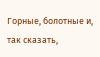Горные, болотные и, так сказать,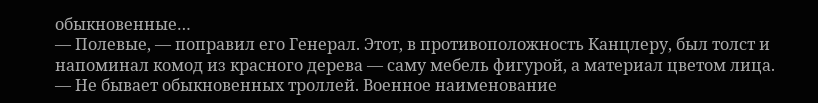обыкновенные…
— Полевые, — поправил его Генерал. Этот, в противоположность Канцлеру, был толст и напоминал комод из красного дерева — саму мебель фигурой, а материал цветом лица. — Не бывает обыкновенных троллей. Военное наименование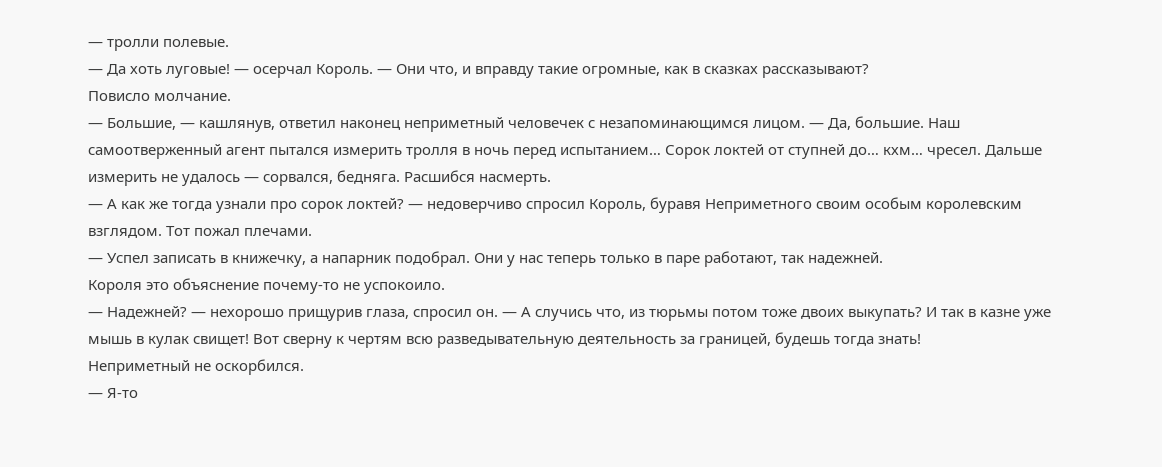— тролли полевые.
— Да хоть луговые! — осерчал Король. — Они что, и вправду такие огромные, как в сказках рассказывают?
Повисло молчание.
— Большие, — кашлянув, ответил наконец неприметный человечек с незапоминающимся лицом. — Да, большие. Наш самоотверженный агент пытался измерить тролля в ночь перед испытанием… Сорок локтей от ступней до… кхм… чресел. Дальше измерить не удалось — сорвался, бедняга. Расшибся насмерть.
— А как же тогда узнали про сорок локтей? — недоверчиво спросил Король, буравя Неприметного своим особым королевским взглядом. Тот пожал плечами.
— Успел записать в книжечку, а напарник подобрал. Они у нас теперь только в паре работают, так надежней.
Короля это объяснение почему-то не успокоило.
— Надежней? — нехорошо прищурив глаза, спросил он. — А случись что, из тюрьмы потом тоже двоих выкупать? И так в казне уже мышь в кулак свищет! Вот сверну к чертям всю разведывательную деятельность за границей, будешь тогда знать!
Неприметный не оскорбился.
— Я-то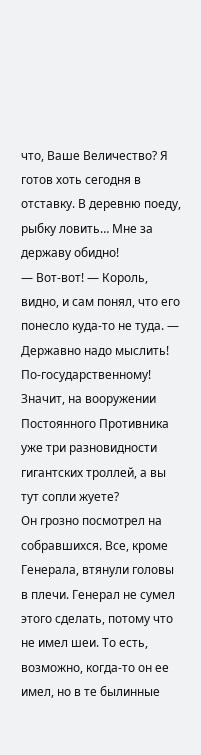что, Ваше Величество? Я готов хоть сегодня в отставку. В деревню поеду, рыбку ловить… Мне за державу обидно!
— Вот-вот! — Король, видно, и сам понял, что его понесло куда-то не туда. — Державно надо мыслить! По-государственному! Значит, на вооружении Постоянного Противника уже три разновидности гигантских троллей, а вы тут сопли жуете?
Он грозно посмотрел на собравшихся. Все, кроме Генерала, втянули головы в плечи. Генерал не сумел этого сделать, потому что не имел шеи. То есть, возможно, когда-то он ее имел, но в те былинные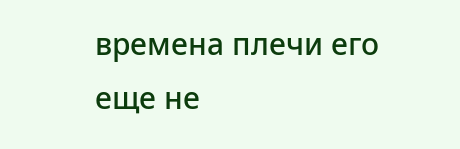времена плечи его еще не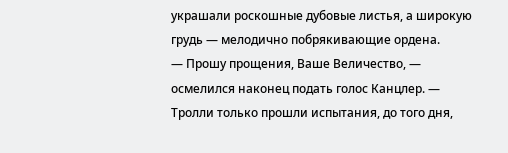украшали роскошные дубовые листья, а широкую грудь — мелодично побрякивающие ордена.
— Прошу прощения, Ваше Величество, — осмелился наконец подать голос Канцлер. — Тролли только прошли испытания, до того дня,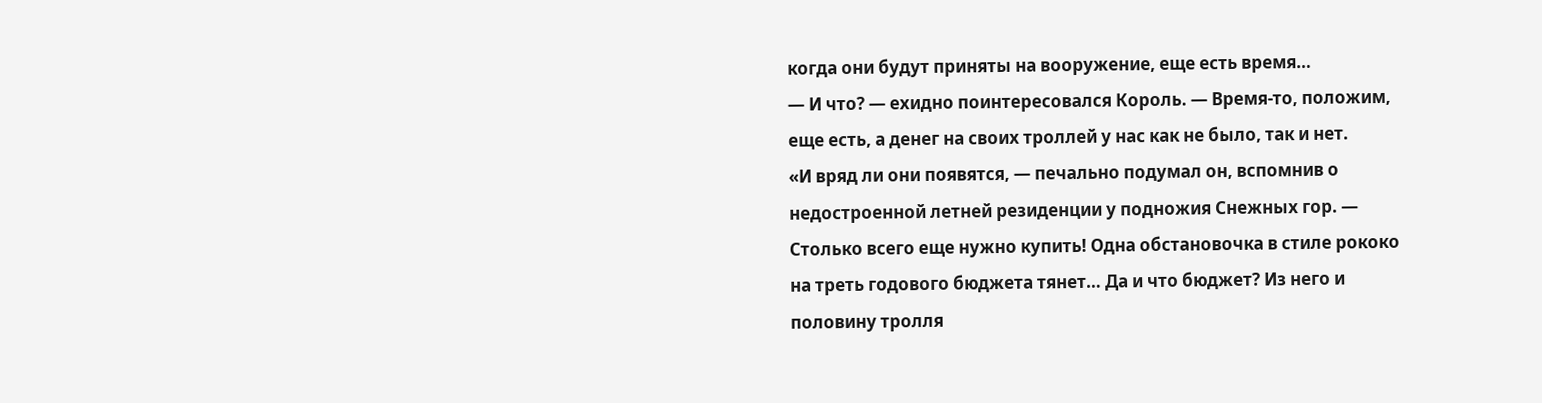когда они будут приняты на вооружение, еще есть время…
— И что? — ехидно поинтересовался Король. — Время-то, положим, еще есть, а денег на своих троллей у нас как не было, так и нет.
«И вряд ли они появятся, — печально подумал он, вспомнив о недостроенной летней резиденции у подножия Снежных гор. — Столько всего еще нужно купить! Одна обстановочка в стиле рококо на треть годового бюджета тянет… Да и что бюджет? Из него и половину тролля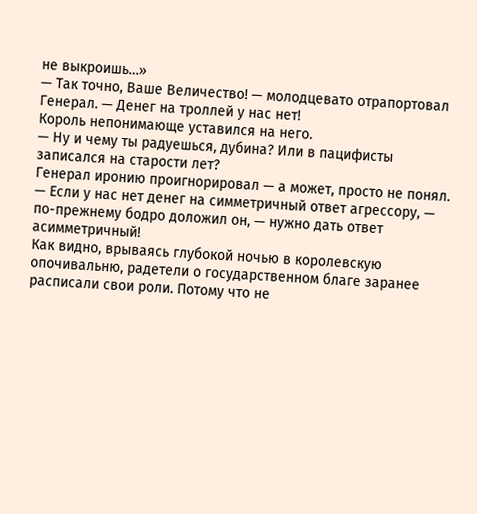не выкроишь…»
— Так точно, Ваше Величество! — молодцевато отрапортовал Генерал. — Денег на троллей у нас нет!
Король непонимающе уставился на него.
— Ну и чему ты радуешься, дубина? Или в пацифисты записался на старости лет?
Генерал иронию проигнорировал — а может, просто не понял.
— Если у нас нет денег на симметричный ответ агрессору, — по-прежнему бодро доложил он, — нужно дать ответ асимметричный!
Как видно, врываясь глубокой ночью в королевскую опочивальню, радетели о государственном благе заранее расписали свои роли. Потому что не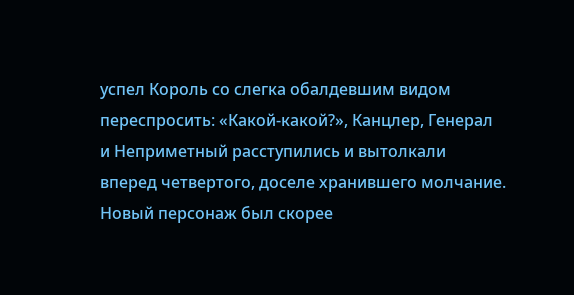успел Король со слегка обалдевшим видом переспросить: «Какой-какой?», Канцлер, Генерал и Неприметный расступились и вытолкали вперед четвертого, доселе хранившего молчание. Новый персонаж был скорее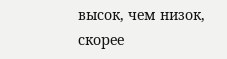высок, чем низок, скорее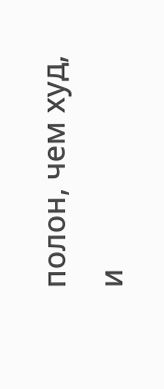полон, чем худ, и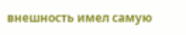внешность имел самую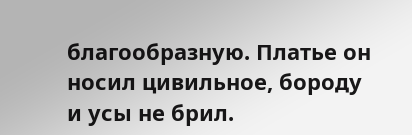благообразную. Платье он носил цивильное, бороду и усы не брил.